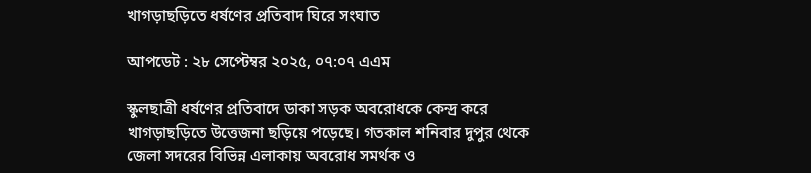খাগড়াছড়িতে ধর্ষণের প্রতিবাদ ঘিরে সংঘাত

আপডেট : ২৮ সেপ্টেম্বর ২০২৫, ০৭:০৭ এএম

স্কুলছাত্রী ধর্ষণের প্রতিবাদে ডাকা সড়ক অবরোধকে কেন্দ্র করে খাগড়াছড়িতে উত্তেজনা ছড়িয়ে পড়েছে। গতকাল শনিবার দুপুর থেকে জেলা সদরের বিভিন্ন এলাকায় অবরোধ সমর্থক ও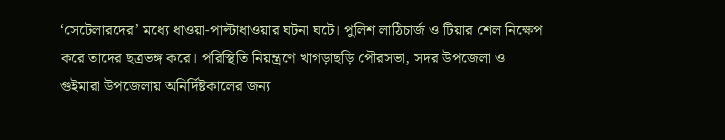‘সেটেলারদের’ মধ্যে ধাওয়া-পাল্টাধাওয়ার ঘটনা ঘটে। পুলিশ লাঠিচার্জ ও টিয়ার শেল নিক্ষেপ করে তাদের ছত্রভঙ্গ করে। পরিস্থিতি নিয়ন্ত্রণে খাগড়াছড়ি পৌরসভা, সদর উপজেলা ও গুইমারা উপজেলায় অনির্দিষ্টকালের জন্য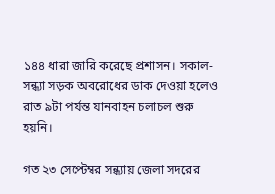১৪৪ ধারা জারি করেছে প্রশাসন। সকাল-সন্ধ্যা সড়ক অবরোধের ডাক দেওয়া হলেও রাত ৯টা পর্যন্ত যানবাহন চলাচল শুরু হয়নি।

গত ২৩ সেপ্টেম্বর সন্ধ্যায় জেলা সদরের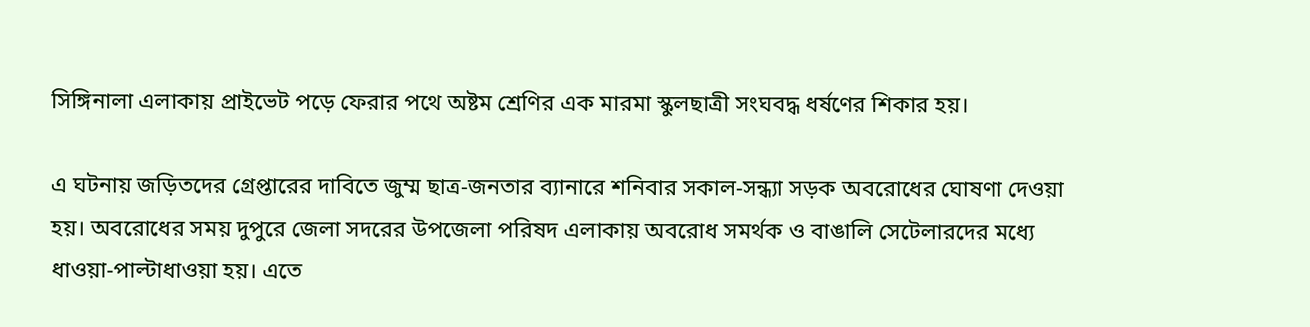সিঙ্গিনালা এলাকায় প্রাইভেট পড়ে ফেরার পথে অষ্টম শ্রেণির এক মারমা স্কুলছাত্রী সংঘবদ্ধ ধর্ষণের শিকার হয়।

এ ঘটনায় জড়িতদের গ্রেপ্তারের দাবিতে জুম্ম ছাত্র-জনতার ব্যানারে শনিবার সকাল-সন্ধ্যা সড়ক অবরোধের ঘোষণা দেওয়া হয়। অবরোধের সময় দুপুরে জেলা সদরের উপজেলা পরিষদ এলাকায় অবরোধ সমর্থক ও বাঙালি সেটেলারদের মধ্যে ধাওয়া-পাল্টাধাওয়া হয়। এতে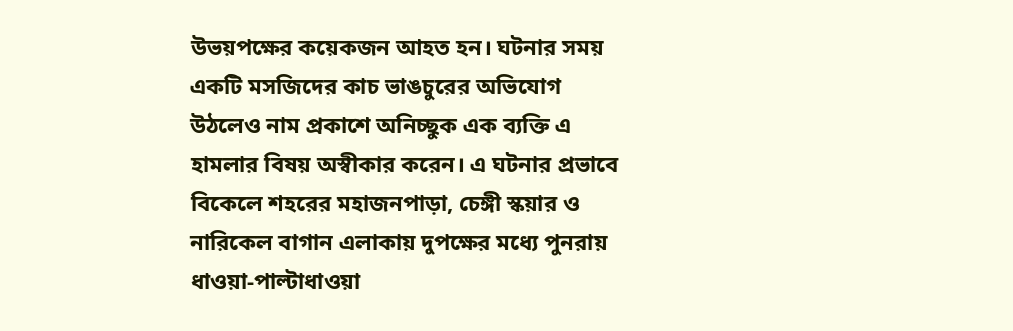উভয়পক্ষের কয়েকজন আহত হন। ঘটনার সময় একটি মসজিদের কাচ ভাঙচুরের অভিযোগ উঠলেও নাম প্রকাশে অনিচ্ছুক এক ব্যক্তি এ হামলার বিষয় অস্বীকার করেন। এ ঘটনার প্রভাবে বিকেলে শহরের মহাজনপাড়া, চেঙ্গী স্কয়ার ও নারিকেল বাগান এলাকায় দুপক্ষের মধ্যে পুনরায় ধাওয়া-পাল্টাধাওয়া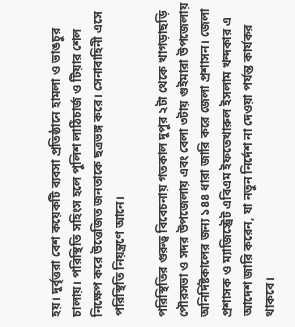হয়। দুর্বৃত্তরা বেশ কয়েকটি ব্যবসা প্রতিষ্ঠানে হামলা ও ভাঙচুর চালায়। পরিস্থিতি সহিংস হলে পুলিশ লাঠিচার্জ ও টিয়ার শেল নিক্ষেপ করে উত্তেজিত জনতাকে ছত্রভঙ্গ করে। সেনাবাহিনী এসে পরিস্থিতি নিয়ন্ত্রণে আনে।

পরিস্থিতির গুরুত্ব বিবেচনায় গতকাল দুপুর ২টা থেকে খাগড়াছড়ি পৌরসভা ও সদর উপজেলায় এবং বেলা ৩টায় গুইমারা উপজেলায় অনির্দিষ্টকালের জন্য ১৪৪ ধারা জারি করে জেলা প্রশাসন। জেলা প্রশাসক ও ম্যাজিস্ট্রেট এবিএম ইফতেখারুল ইসলাম খন্দকার এ আদেশ জারি করেন, যা নতুন নির্দেশ না দেওয়া পর্যন্ত কার্যকর থাকবে।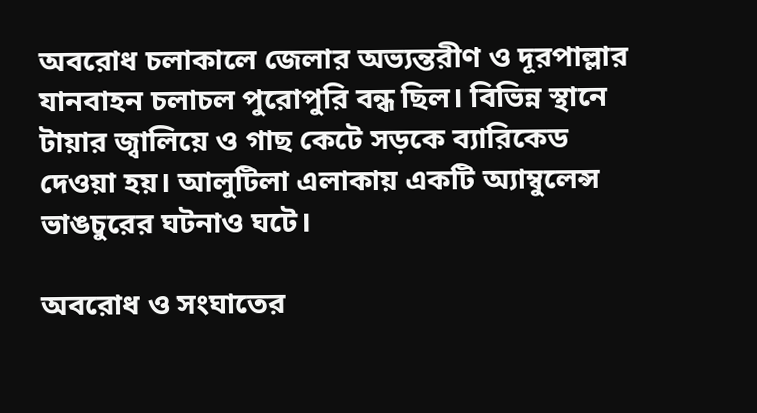অবরোধ চলাকালে জেলার অভ্যন্তরীণ ও দূরপাল্লার যানবাহন চলাচল পুরোপুরি বন্ধ ছিল। বিভিন্ন স্থানে টায়ার জ্বালিয়ে ও গাছ কেটে সড়কে ব্যারিকেড দেওয়া হয়। আলুটিলা এলাকায় একটি অ্যাম্বুলেন্স ভাঙচুরের ঘটনাও ঘটে।

অবরোধ ও সংঘাতের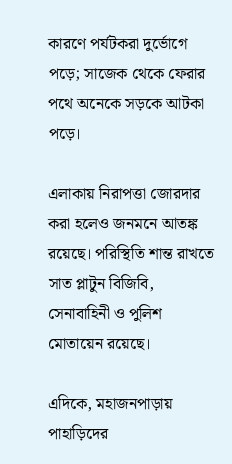কারণে পর্যটকরা দুর্ভোগে পড়ে; সাজেক থেকে ফেরার পথে অনেকে সড়কে আটকা পড়ে।

এলাকায় নিরাপত্তা জোরদার করা হলেও জনমনে আতঙ্ক রয়েছে। পরিস্থিতি শান্ত রাখতে সাত প্লাটুন বিজিবি, সেনাবাহিনী ও পুলিশ মোতায়েন রয়েছে।

এদিকে, মহাজনপাড়ায় পাহাড়িদের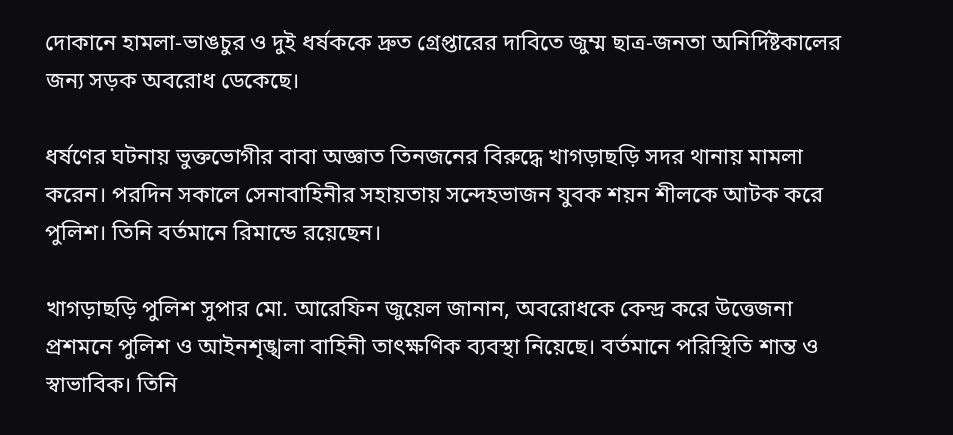দোকানে হামলা-ভাঙচুর ও দুই ধর্ষককে দ্রুত গ্রেপ্তারের দাবিতে জুম্ম ছাত্র-জনতা অনির্দিষ্টকালের জন্য সড়ক অবরোধ ডেকেছে।

ধর্ষণের ঘটনায় ভুক্তভোগীর বাবা অজ্ঞাত তিনজনের বিরুদ্ধে খাগড়াছড়ি সদর থানায় মামলা করেন। পরদিন সকালে সেনাবাহিনীর সহায়তায় সন্দেহভাজন যুবক শয়ন শীলকে আটক করে পুলিশ। তিনি বর্তমানে রিমান্ডে রয়েছেন।

খাগড়াছড়ি পুলিশ সুপার মো. আরেফিন জুয়েল জানান, অবরোধকে কেন্দ্র করে উত্তেজনা প্রশমনে পুলিশ ও আইনশৃঙ্খলা বাহিনী তাৎক্ষণিক ব্যবস্থা নিয়েছে। বর্তমানে পরিস্থিতি শান্ত ও স্বাভাবিক। তিনি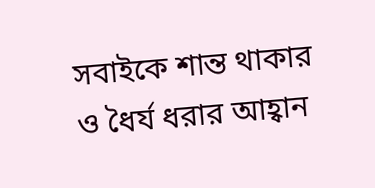সবাইকে শান্ত থাকার ও ধৈর্য ধরার আহ্বান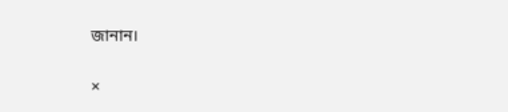জানান।

×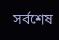সর্বশেষ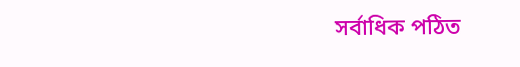সর্বাধিক পঠিত